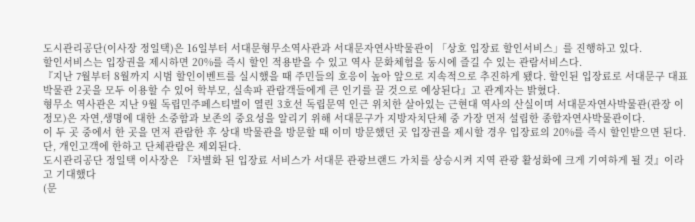도시관리공단(이사장 정일택)은 16일부터 서대문형무소역사관과 서대문자연사박물관이 「상호 입장료 할인서비스」를 진행하고 있다.
할인서비스는 입장권을 제시하면 20%를 즉시 할인 적용받을 수 있고 역사 문화체험을 동시에 즐길 수 있는 관람서비스다.
『지난 7월부터 8월까지 시범 할인이벤트를 실시했을 때 주민들의 호응이 높아 앞으로 지속적으로 추진하게 됐다. 할인된 입장료로 서대문구 대표 박물관 2곳을 모두 이용할 수 있어 학부모, 실속파 관람객들에게 큰 인기를 끌 것으로 예상된다』고 관계자는 밝혔다.
형무소 역사관은 지난 9월 독립민주페스티벌이 열린 3호선 독립문역 인근 위치한 살아있는 근현대 역사의 산실이며 서대문자연사박물관(관장 이정모)은 자연,생명에 대한 소중함과 보존의 중요성을 알리기 위해 서대문구가 지방자치단체 중 가장 먼저 설립한 종합자연사박물관이다.
이 두 곳 중에서 한 곳을 먼저 관람한 후 상대 박물관을 방문할 때 이미 방문했던 곳 입장권을 제시할 경우 입장료의 20%를 즉시 할인받으면 된다. 단, 개인고객에 한하고 단체관람은 제외된다.
도시관리공단 정일택 이사장은 『차별화 된 입장료 서비스가 서대문 관광브랜드 가치를 상승시켜 지역 관광 활성화에 크게 기여하게 될 것』이라고 기대했다
(문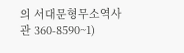의 서대문형무소역사관 360-8590~1)